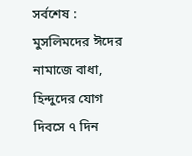সর্বশেষ :
মুসলিমদের ঈদের নামাজে বাধা, হিন্দুদের যোগ দিবসে ৭ দিন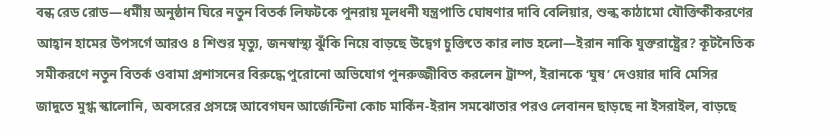বন্ধ রেড রোড—ধর্মীয় অনুষ্ঠান ঘিরে নতুন বিতর্ক লিফটকে পুনরায় মূলধনী যন্ত্রপাতি ঘোষণার দাবি বেলিয়ার, শুল্ক কাঠামো যৌক্তিকীকরণের আহ্বান হামের উপসর্গে আরও ৪ শিশুর মৃত্যু, জনস্বাস্থ্য ঝুঁকি নিয়ে বাড়ছে উদ্বেগ চুক্তিতে কার লাভ হলো—ইরান নাকি যুক্তরাষ্ট্রের? কূটনৈতিক সমীকরণে নতুন বিতর্ক ওবামা প্রশাসনের বিরুদ্ধে পুরোনো অভিযোগ পুনরুজ্জীবিত করলেন ট্রাম্প, ইরানকে ‘ঘুষ’ দেওয়ার দাবি মেসির জাদুতে মুগ্ধ স্কালোনি, অবসরের প্রসঙ্গে আবেগঘন আর্জেন্টিনা কোচ মার্কিন-ইরান সমঝোতার পরও লেবানন ছাড়ছে না ইসরাইল, বাড়ছে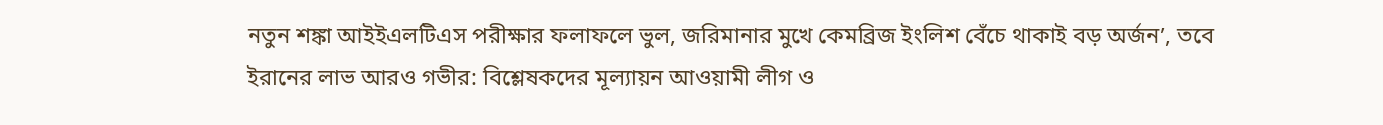নতুন শঙ্কা আইইএলটিএস পরীক্ষার ফলাফলে ভুল, জরিমানার মুখে কেমব্রিজ ইংলিশ বেঁচে থাকাই বড় অর্জন’, তবে ইরানের লাভ আরও গভীর: বিশ্লেষকদের মূল্যায়ন আওয়ামী লীগ ও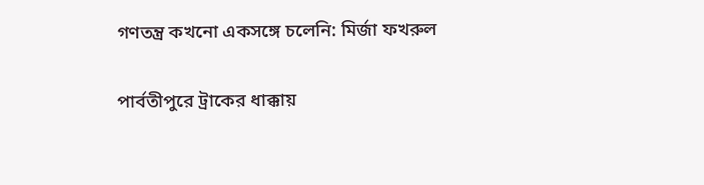গণতন্ত্র কখনো একসঙ্গে চলেনি: মির্জা ফখরুল

পার্বতীপুরে ট্রাকের ধাক্কায়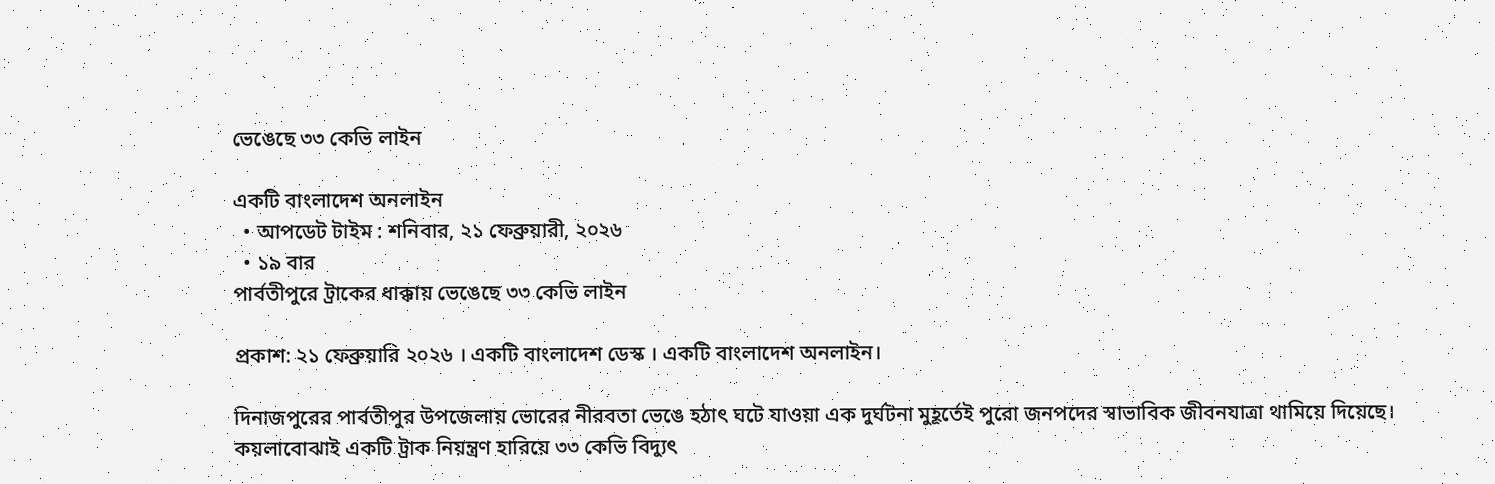ভেঙেছে ৩৩ কেভি লাইন

একটি বাংলাদেশ অনলাইন
  • আপডেট টাইম : শনিবার, ২১ ফেব্রুয়ারী, ২০২৬
  • ১৯ বার
পার্বতীপুরে ট্রাকের ধাক্কায় ভেঙেছে ৩৩ কেভি লাইন

প্রকাশ: ২১ ফেব্রুয়ারি ২০২৬ । একটি বাংলাদেশ ডেস্ক । একটি বাংলাদেশ অনলাইন।

দিনাজপুরের পার্বতীপুর উপজেলায় ভোরের নীরবতা ভেঙে হঠাৎ ঘটে যাওয়া এক দুর্ঘটনা মুহূর্তেই পুরো জনপদের স্বাভাবিক জীবনযাত্রা থামিয়ে দিয়েছে। কয়লাবোঝাই একটি ট্রাক নিয়ন্ত্রণ হারিয়ে ৩৩ কেভি বিদ্যুৎ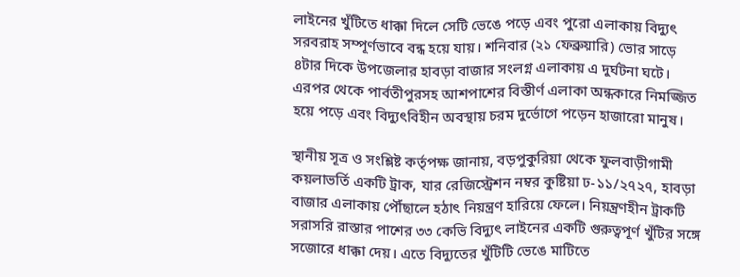লাইনের খুঁটিতে ধাক্কা দিলে সেটি ভেঙে পড়ে এবং পুরো এলাকায় বিদ্যুৎ সরবরাহ সম্পূর্ণভাবে বন্ধ হয়ে যায়। শনিবার (২১ ফেব্রুয়ারি) ভোর সাড়ে ৪টার দিকে উপজেলার হাবড়া বাজার সংলগ্ন এলাকায় এ দুর্ঘটনা ঘটে। এরপর থেকে পার্বতীপুরসহ আশপাশের বিস্তীর্ণ এলাকা অন্ধকারে নিমজ্জিত হয়ে পড়ে এবং বিদ্যুৎবিহীন অবস্থায় চরম দুর্ভোগে পড়েন হাজারো মানুষ।

স্থানীয় সূত্র ও সংশ্লিষ্ট কর্তৃপক্ষ জানায়, বড়পুকুরিয়া থেকে ফুলবাড়ীগামী কয়লাভর্তি একটি ট্রাক, যার রেজিস্ট্রেশন নম্বর কুষ্টিয়া ঢ-১১/২৭২৭, হাবড়া বাজার এলাকায় পৌঁছালে হঠাৎ নিয়ন্ত্রণ হারিয়ে ফেলে। নিয়ন্ত্রণহীন ট্রাকটি সরাসরি রাস্তার পাশের ৩৩ কেভি বিদ্যুৎ লাইনের একটি গুরুত্বপূর্ণ খুঁটির সঙ্গে সজোরে ধাক্কা দেয়। এতে বিদ্যুতের খুঁটিটি ভেঙে মাটিতে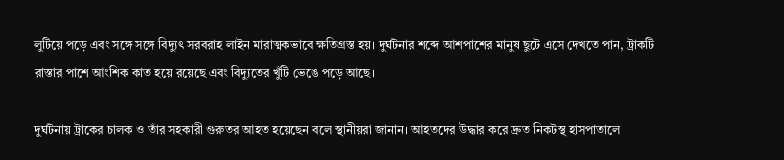লুটিয়ে পড়ে এবং সঙ্গে সঙ্গে বিদ্যুৎ সরবরাহ লাইন মারাত্মকভাবে ক্ষতিগ্রস্ত হয়। দুর্ঘটনার শব্দে আশপাশের মানুষ ছুটে এসে দেখতে পান, ট্রাকটি রাস্তার পাশে আংশিক কাত হয়ে রয়েছে এবং বিদ্যুতের খুঁটি ভেঙে পড়ে আছে।

দুর্ঘটনায় ট্রাকের চালক ও তাঁর সহকারী গুরুতর আহত হয়েছেন বলে স্থানীয়রা জানান। আহতদের উদ্ধার করে দ্রুত নিকটস্থ হাসপাতালে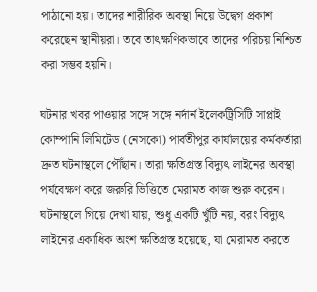পাঠানো হয়। তাদের শারীরিক অবস্থা নিয়ে উদ্বেগ প্রকাশ করেছেন স্থানীয়রা। তবে তাৎক্ষণিকভাবে তাদের পরিচয় নিশ্চিত করা সম্ভব হয়নি।

ঘটনার খবর পাওয়ার সঙ্গে সঙ্গে নর্দার্ন ইলেকট্রিসিটি সাপ্লাই কোম্পানি লিমিটেড (নেসকো) পার্বতীপুর কার্যালয়ের কর্মকর্তারা দ্রুত ঘটনাস্থলে পৌঁছান। তারা ক্ষতিগ্রস্ত বিদ্যুৎ লাইনের অবস্থা পর্যবেক্ষণ করে জরুরি ভিত্তিতে মেরামত কাজ শুরু করেন। ঘটনাস্থলে গিয়ে দেখা যায়, শুধু একটি খুঁটি নয়, বরং বিদ্যুৎ লাইনের একাধিক অংশ ক্ষতিগ্রস্ত হয়েছে, যা মেরামত করতে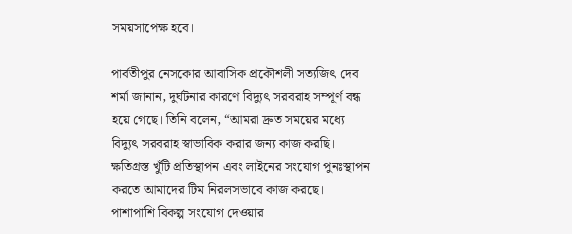সময়সাপেক্ষ হবে।

পার্বতীপুর নেসকোর আবাসিক প্রকৌশলী সত্যজিৎ দেব শর্মা জানান, দুর্ঘটনার কারণে বিদ্যুৎ সরবরাহ সম্পূর্ণ বন্ধ হয়ে গেছে। তিনি বলেন, “আমরা দ্রুত সময়ের মধ্যে বিদ্যুৎ সরবরাহ স্বাভাবিক করার জন্য কাজ করছি। ক্ষতিগ্রস্ত খুঁটি প্রতিস্থাপন এবং লাইনের সংযোগ পুনঃস্থাপন করতে আমাদের টিম নিরলসভাবে কাজ করছে। পাশাপাশি বিকল্প সংযোগ দেওয়ার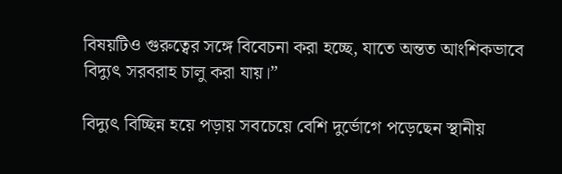বিষয়টিও গুরুত্বের সঙ্গে বিবেচনা করা হচ্ছে, যাতে অন্তত আংশিকভাবে বিদ্যুৎ সরবরাহ চালু করা যায়।”

বিদ্যুৎ বিচ্ছিন্ন হয়ে পড়ায় সবচেয়ে বেশি দুর্ভোগে পড়েছেন স্থানীয়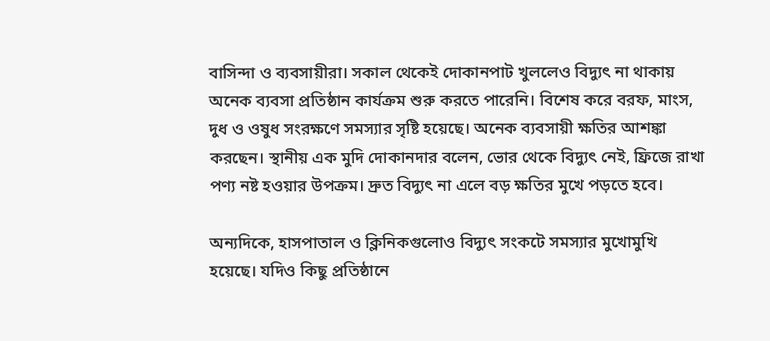বাসিন্দা ও ব্যবসায়ীরা। সকাল থেকেই দোকানপাট খুললেও বিদ্যুৎ না থাকায় অনেক ব্যবসা প্রতিষ্ঠান কার্যক্রম শুরু করতে পারেনি। বিশেষ করে বরফ, মাংস, দুধ ও ওষুধ সংরক্ষণে সমস্যার সৃষ্টি হয়েছে। অনেক ব্যবসায়ী ক্ষতির আশঙ্কা করছেন। স্থানীয় এক মুদি দোকানদার বলেন, ভোর থেকে বিদ্যুৎ নেই, ফ্রিজে রাখা পণ্য নষ্ট হওয়ার উপক্রম। দ্রুত বিদ্যুৎ না এলে বড় ক্ষতির মুখে পড়তে হবে।

অন্যদিকে, হাসপাতাল ও ক্লিনিকগুলোও বিদ্যুৎ সংকটে সমস্যার মুখোমুখি হয়েছে। যদিও কিছু প্রতিষ্ঠানে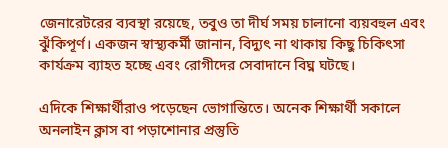জেনারেটরের ব্যবস্থা রয়েছে, তবুও তা দীর্ঘ সময় চালানো ব্যয়বহুল এবং ঝুঁকিপূর্ণ। একজন স্বাস্থ্যকর্মী জানান, বিদ্যুৎ না থাকায় কিছু চিকিৎসা কার্যক্রম ব্যাহত হচ্ছে এবং রোগীদের সেবাদানে বিঘ্ন ঘটছে।

এদিকে শিক্ষার্থীরাও পড়েছেন ভোগান্তিতে। অনেক শিক্ষার্থী সকালে অনলাইন ক্লাস বা পড়াশোনার প্রস্তুতি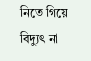নিতে গিয়ে বিদ্যুৎ না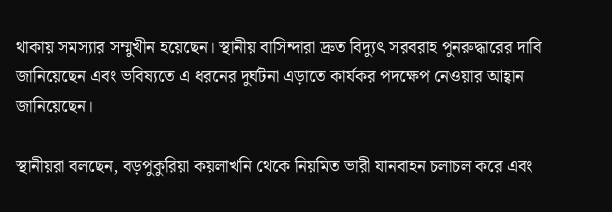থাকায় সমস্যার সম্মুখীন হয়েছেন। স্থানীয় বাসিন্দারা দ্রুত বিদ্যুৎ সরবরাহ পুনরুদ্ধারের দাবি জানিয়েছেন এবং ভবিষ্যতে এ ধরনের দুর্ঘটনা এড়াতে কার্যকর পদক্ষেপ নেওয়ার আহ্বান জানিয়েছেন।

স্থানীয়রা বলছেন, বড়পুকুরিয়া কয়লাখনি থেকে নিয়মিত ভারী যানবাহন চলাচল করে এবং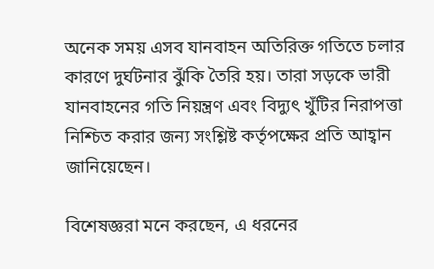অনেক সময় এসব যানবাহন অতিরিক্ত গতিতে চলার কারণে দুর্ঘটনার ঝুঁকি তৈরি হয়। তারা সড়কে ভারী যানবাহনের গতি নিয়ন্ত্রণ এবং বিদ্যুৎ খুঁটির নিরাপত্তা নিশ্চিত করার জন্য সংশ্লিষ্ট কর্তৃপক্ষের প্রতি আহ্বান জানিয়েছেন।

বিশেষজ্ঞরা মনে করছেন, এ ধরনের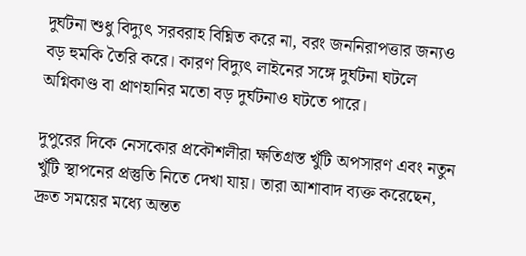দুর্ঘটনা শুধু বিদ্যুৎ সরবরাহ বিঘ্নিত করে না, বরং জননিরাপত্তার জন্যও বড় হুমকি তৈরি করে। কারণ বিদ্যুৎ লাইনের সঙ্গে দুর্ঘটনা ঘটলে অগ্নিকাণ্ড বা প্রাণহানির মতো বড় দুর্ঘটনাও ঘটতে পারে।

দুপুরের দিকে নেসকোর প্রকৌশলীরা ক্ষতিগ্রস্ত খুঁটি অপসারণ এবং নতুন খুঁটি স্থাপনের প্রস্তুতি নিতে দেখা যায়। তারা আশাবাদ ব্যক্ত করেছেন, দ্রুত সময়ের মধ্যে অন্তত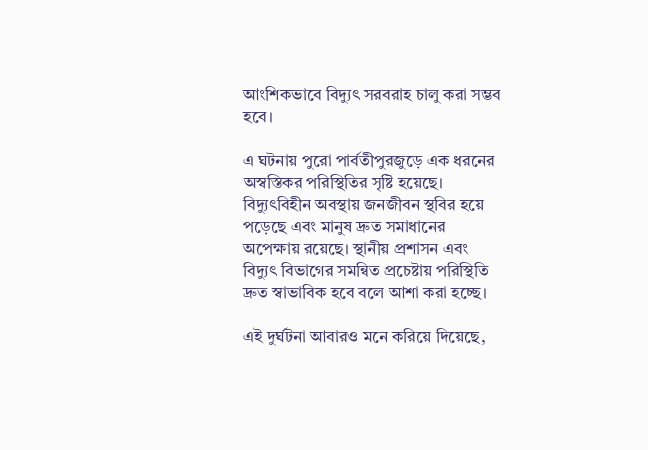আংশিকভাবে বিদ্যুৎ সরবরাহ চালু করা সম্ভব হবে।

এ ঘটনায় পুরো পার্বতীপুরজুড়ে এক ধরনের অস্বস্তিকর পরিস্থিতির সৃষ্টি হয়েছে। বিদ্যুৎবিহীন অবস্থায় জনজীবন স্থবির হয়ে পড়েছে এবং মানুষ দ্রুত সমাধানের অপেক্ষায় রয়েছে। স্থানীয় প্রশাসন এবং বিদ্যুৎ বিভাগের সমন্বিত প্রচেষ্টায় পরিস্থিতি দ্রুত স্বাভাবিক হবে বলে আশা করা হচ্ছে।

এই দুর্ঘটনা আবারও মনে করিয়ে দিয়েছে,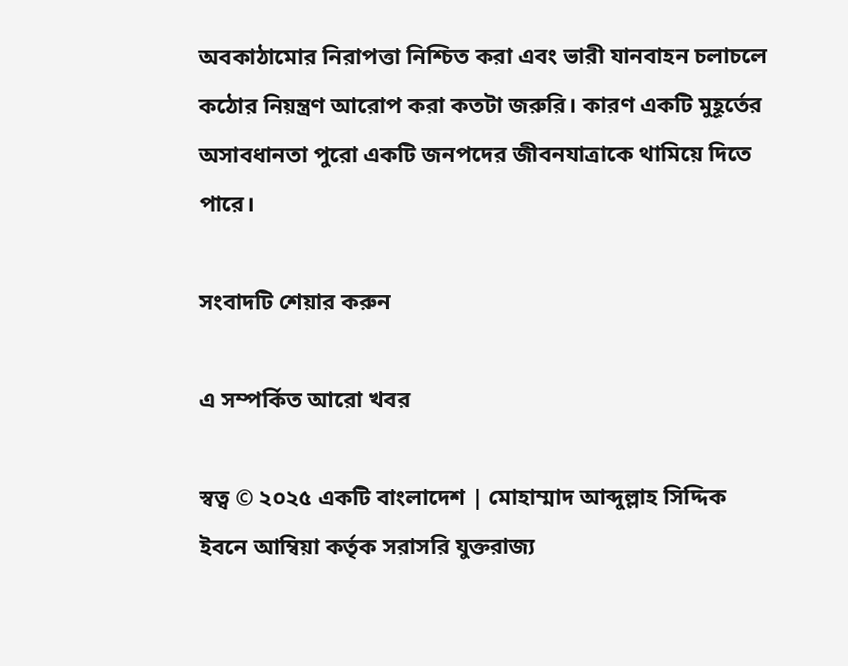অবকাঠামোর নিরাপত্তা নিশ্চিত করা এবং ভারী যানবাহন চলাচলে কঠোর নিয়ন্ত্রণ আরোপ করা কতটা জরুরি। কারণ একটি মুহূর্তের অসাবধানতা পুরো একটি জনপদের জীবনযাত্রাকে থামিয়ে দিতে পারে।

সংবাদটি শেয়ার করুন

এ সম্পর্কিত আরো খবর

স্বত্ব © ২০২৫ একটি বাংলাদেশ | মোহাম্মাদ আব্দুল্লাহ সিদ্দিক ইবনে আম্বিয়া কর্তৃক সরাসরি যুক্তরাজ্য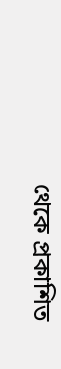থেকে প্রকাশিত